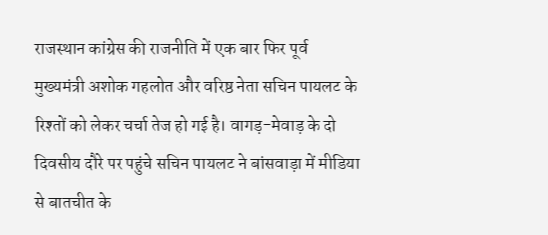राजस्थान कांग्रेस की राजनीति में एक बार फिर पूर्व मुख्यमंत्री अशोक गहलोत और वरिष्ठ नेता सचिन पायलट के रिश्तों को लेकर चर्चा तेज हो गई है। वागड़-मेवाड़ के दो दिवसीय दौरे पर पहुंचे सचिन पायलट ने बांसवाड़ा में मीडिया से बातचीत के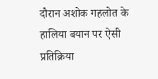दौरान अशोक गहलोत के हालिया बयान पर ऐसी प्रतिक्रिया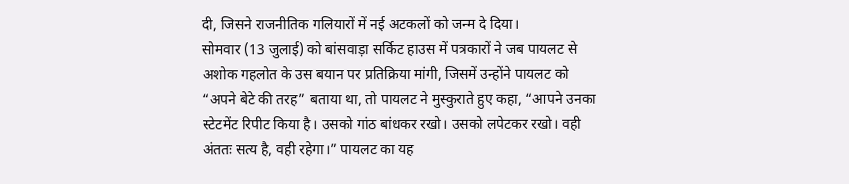दी, जिसने राजनीतिक गलियारों में नई अटकलों को जन्म दे दिया।
सोमवार (13 जुलाई) को बांसवाड़ा सर्किट हाउस में पत्रकारों ने जब पायलट से अशोक गहलोत के उस बयान पर प्रतिक्रिया मांगी, जिसमें उन्होंने पायलट को “अपने बेटे की तरह” बताया था, तो पायलट ने मुस्कुराते हुए कहा, “आपने उनका स्टेटमेंट रिपीट किया है। उसको गांठ बांधकर रखो। उसको लपेटकर रखो। वही अंततः सत्य है, वही रहेगा।” पायलट का यह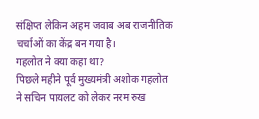संक्षिप्त लेकिन अहम जवाब अब राजनीतिक चर्चाओं का केंद्र बन गया है।
गहलोत ने क्या कहा था?
पिछले महीने पूर्व मुख्यमंत्री अशोक गहलोत ने सचिन पायलट को लेकर नरम रुख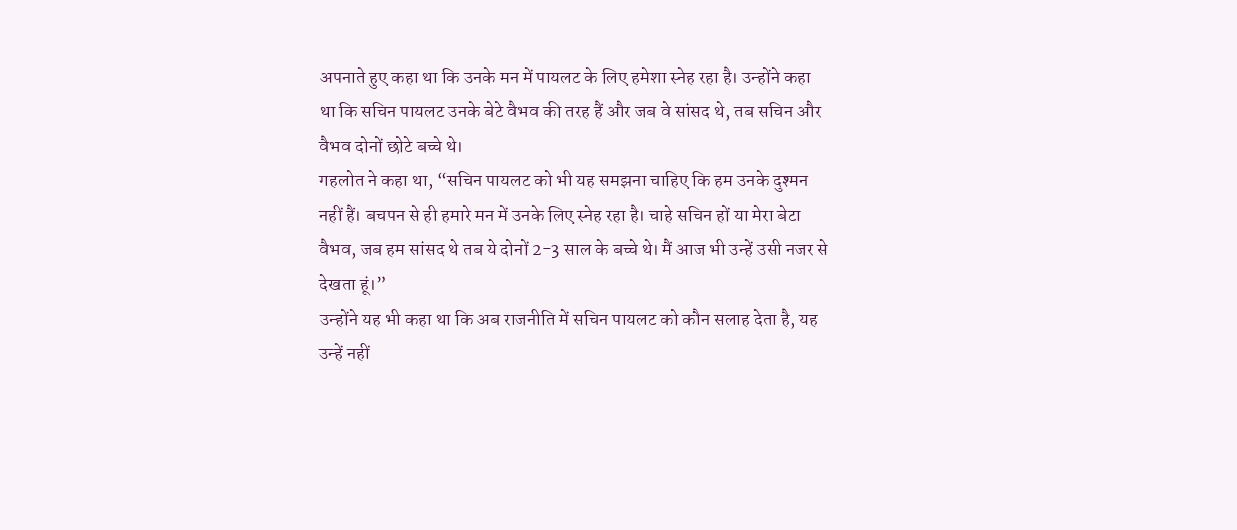अपनाते हुए कहा था कि उनके मन में पायलट के लिए हमेशा स्नेह रहा है। उन्होंने कहा था कि सचिन पायलट उनके बेटे वैभव की तरह हैं और जब वे सांसद थे, तब सचिन और वैभव दोनों छोटे बच्चे थे।
गहलोत ने कहा था, “सचिन पायलट को भी यह समझना चाहिए कि हम उनके दुश्मन नहीं हैं। बचपन से ही हमारे मन में उनके लिए स्नेह रहा है। चाहे सचिन हों या मेरा बेटा वैभव, जब हम सांसद थे तब ये दोनों 2-3 साल के बच्चे थे। मैं आज भी उन्हें उसी नजर से देखता हूं।”
उन्होंने यह भी कहा था कि अब राजनीति में सचिन पायलट को कौन सलाह देता है, यह उन्हें नहीं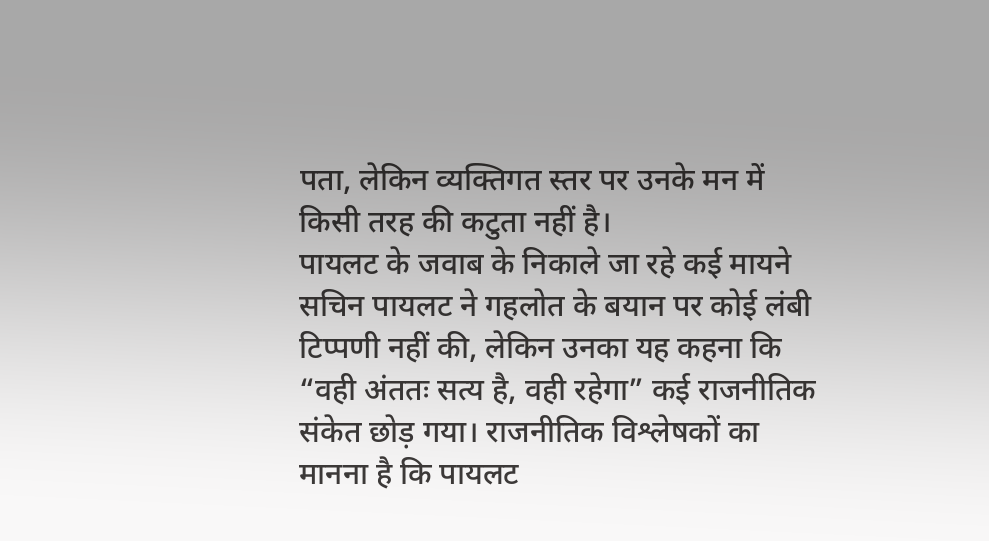पता, लेकिन व्यक्तिगत स्तर पर उनके मन में किसी तरह की कटुता नहीं है।
पायलट के जवाब के निकाले जा रहे कई मायने
सचिन पायलट ने गहलोत के बयान पर कोई लंबी टिप्पणी नहीं की, लेकिन उनका यह कहना कि “वही अंततः सत्य है, वही रहेगा” कई राजनीतिक संकेत छोड़ गया। राजनीतिक विश्लेषकों का मानना है कि पायलट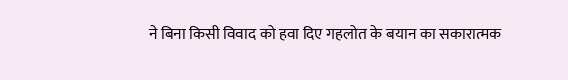ने बिना किसी विवाद को हवा दिए गहलोत के बयान का सकारात्मक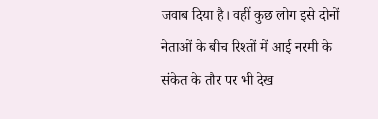जवाब दिया है। वहीं कुछ लोग इसे दोनों नेताओं के बीच रिश्तों में आई नरमी के संकेत के तौर पर भी देख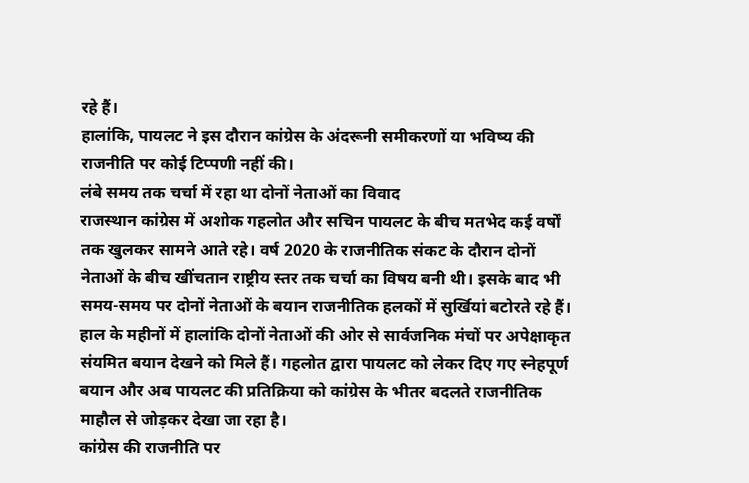रहे हैं।
हालांकि, पायलट ने इस दौरान कांग्रेस के अंदरूनी समीकरणों या भविष्य की राजनीति पर कोई टिप्पणी नहीं की।
लंबे समय तक चर्चा में रहा था दोनों नेताओं का विवाद
राजस्थान कांग्रेस में अशोक गहलोत और सचिन पायलट के बीच मतभेद कई वर्षों तक खुलकर सामने आते रहे। वर्ष 2020 के राजनीतिक संकट के दौरान दोनों नेताओं के बीच खींचतान राष्ट्रीय स्तर तक चर्चा का विषय बनी थी। इसके बाद भी समय-समय पर दोनों नेताओं के बयान राजनीतिक हलकों में सुर्खियां बटोरते रहे हैं।
हाल के महीनों में हालांकि दोनों नेताओं की ओर से सार्वजनिक मंचों पर अपेक्षाकृत संयमित बयान देखने को मिले हैं। गहलोत द्वारा पायलट को लेकर दिए गए स्नेहपूर्ण बयान और अब पायलट की प्रतिक्रिया को कांग्रेस के भीतर बदलते राजनीतिक माहौल से जोड़कर देखा जा रहा है।
कांग्रेस की राजनीति पर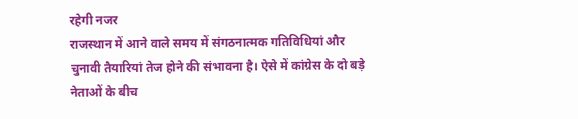रहेगी नजर
राजस्थान में आने वाले समय में संगठनात्मक गतिविधियां और चुनावी तैयारियां तेज होने की संभावना है। ऐसे में कांग्रेस के दो बड़े नेताओं के बीच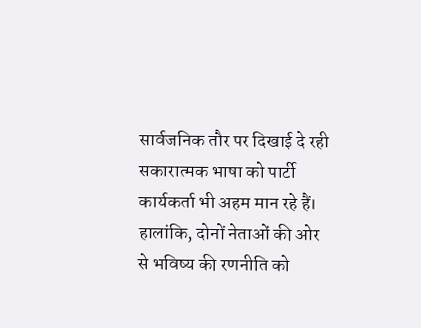सार्वजनिक तौर पर दिखाई दे रही सकारात्मक भाषा को पार्टी कार्यकर्ता भी अहम मान रहे हैं। हालांकि, दोनों नेताओं की ओर से भविष्य की रणनीति को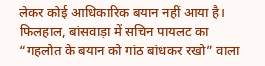लेकर कोई आधिकारिक बयान नहीं आया है।
फिलहाल, बांसवाड़ा में सचिन पायलट का “गहलोत के बयान को गांठ बांधकर रखो” वाला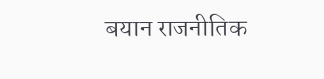बयान राजनीतिक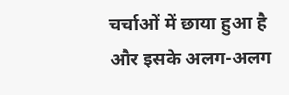चर्चाओं में छाया हुआ है और इसके अलग-अलग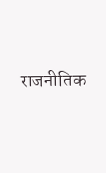राजनीतिक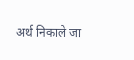अर्थ निकाले जा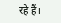रहे हैं।